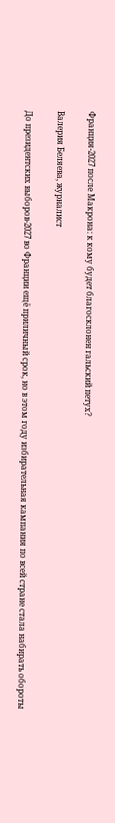Франция-2027 после Макрона: к кому будет благосклонен гальский петух?

Валерия Беляева, журналист

До президентских выборов-2027 во Франции ещё приличный срок, но в этом году избирательная кампания по всей стране стала набирать обороты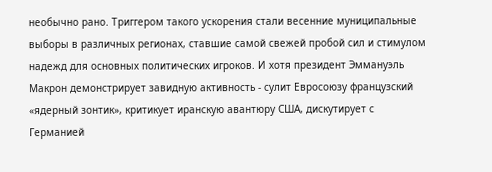необычно рано. Триггером такого ускорения стали весенние муниципальные выборы в различных регионах, ставшие самой свежей пробой сил и стимулом надежд для основных политических игроков. И хотя президент Эммануэль Макрон демонстрирует завидную активность - сулит Евросоюзу французский «ядерный зонтик», критикует иранскую авантюру США, дискутирует с Германией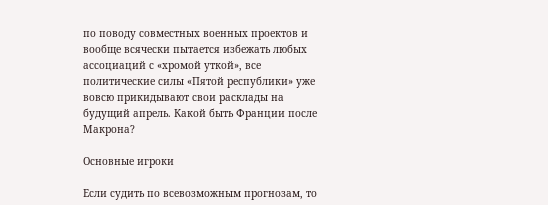по поводу совместных военных проектов и вообще всячески пытается избежать любых ассоциаций с «хромой уткой», все политические силы «Пятой республики» уже вовсю прикидывают свои расклады на будущий апрель. Какой быть Франции после Макрона?

Основные игроки

Если судить по всевозможным прогнозам, то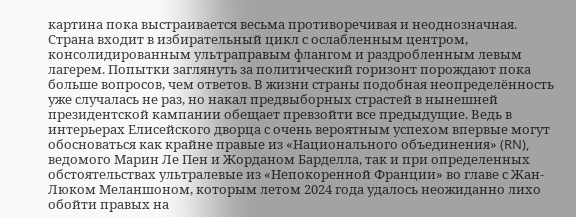картина пока выстраивается весьма противоречивая и неоднозначная. Страна входит в избирательный цикл с ослабленным центром, консолидированным ультраправым флангом и раздробленным левым лагерем. Попытки заглянуть за политический горизонт порождают пока больше вопросов, чем ответов. В жизни страны подобная неопределённость уже случалась не раз, но накал предвыборных страстей в нынешней президентской кампании обещает превзойти все предыдущие. Ведь в интерьерах Елисейского дворца с очень вероятным успехом впервые могут обосноваться как крайне правые из «Национального объединения» (RN), ведомого Марин Ле Пен и Жорданом Барделла, так и при определенных обстоятельствах ультралевые из «Непокоренной Франции» во главе с Жан-Люком Меланшоном, которым летом 2024 года удалось неожиданно лихо обойти правых на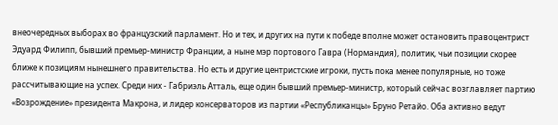внеочередных выборах во французский парламент. Но и тех, и других на пути к победе вполне может остановить правоцентрист Эдуард Филипп, бывший премьер-министр Франции, а ныне мэр портового Гавра (Нормандия), политик, чьи позиции скорее ближе к позициям нынешнего правительства. Но есть и другие центристские игроки, пусть пока менее популярные, но тоже рассчитывающие на успех. Среди них - Габриэль Атталь, еще один бывший премьер-министр, который сейчас возглавляет партию «Возрождение» президента Макрона, и лидер консерваторов из партии «Республиканцы» Бруно Ретайо. Оба активно ведут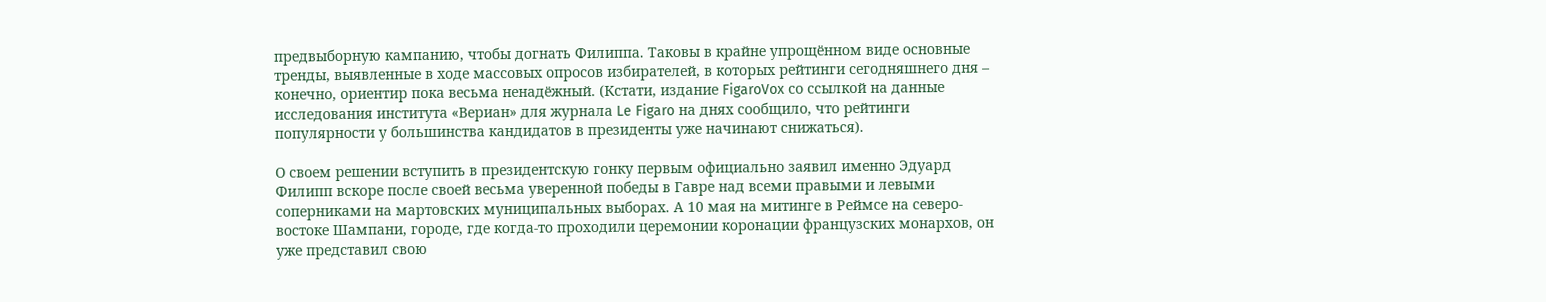предвыборную кампанию, чтобы догнать Филиппа. Таковы в крайне упрощённом виде основные тренды, выявленные в ходе массовых опросов избирателей, в которых рейтинги сегодняшнего дня – конечно, ориентир пока весьма ненадёжный. (Кстати, издание FigaroVox со ссылкой на данные исследования института «Вериан» для журнала Le Figaro на днях сообщило, что рейтинги популярности у большинства кандидатов в президенты уже начинают снижаться).

О своем решении вступить в президентскую гонку первым официально заявил именно Эдуард Филипп вскоре после своей весьма уверенной победы в Гавре над всеми правыми и левыми соперниками на мартовских муниципальных выборах. А 10 мая на митинге в Реймсе на северо-востоке Шампани, городе, где когда-то проходили церемонии коронации французских монархов, он уже представил свою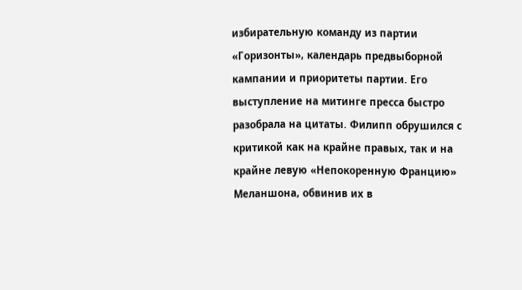избирательную команду из партии «Горизонты», календарь предвыборной кампании и приоритеты партии. Его выступление на митинге пресса быстро разобрала на цитаты. Филипп обрушился с критикой как на крайне правых, так и на крайне левую «Непокоренную Францию» Меланшона, обвинив их в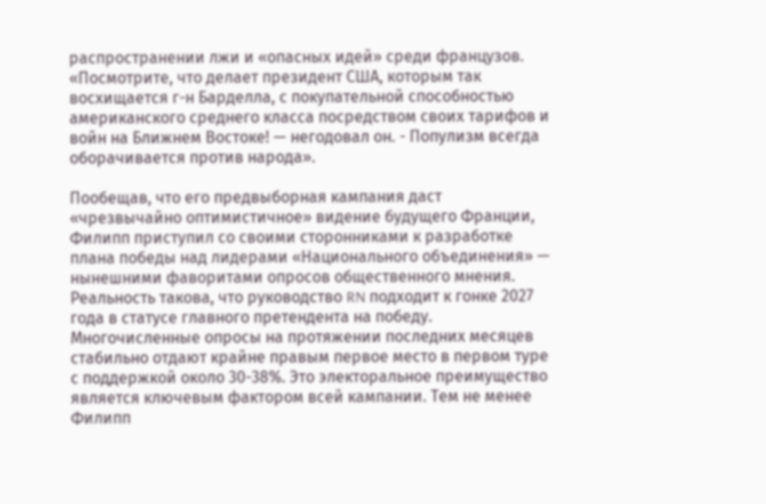распространении лжи и «опасных идей» среди французов. «Посмотрите, что делает президент США, которым так восхищается г-н Барделла, с покупательной способностью американского среднего класса посредством своих тарифов и войн на Ближнем Востоке! — негодовал он. - Популизм всегда оборачивается против народа».

Пообещав, что его предвыборная кампания даст «чрезвычайно оптимистичное» видение будущего Франции, Филипп приступил со своими сторонниками к разработке плана победы над лидерами «Национального объединения» — нынешними фаворитами опросов общественного мнения. Реальность такова, что руководство RN подходит к гонке 2027 года в статусе главного претендента на победу. Многочисленные опросы на протяжении последних месяцев стабильно отдают крайне правым первое место в первом туре с поддержкой около 30-38%. Это электоральное преимущество является ключевым фактором всей кампании. Тем не менее Филипп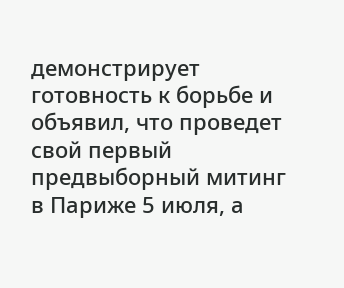демонстрирует готовность к борьбе и объявил, что проведет свой первый предвыборный митинг в Париже 5 июля, а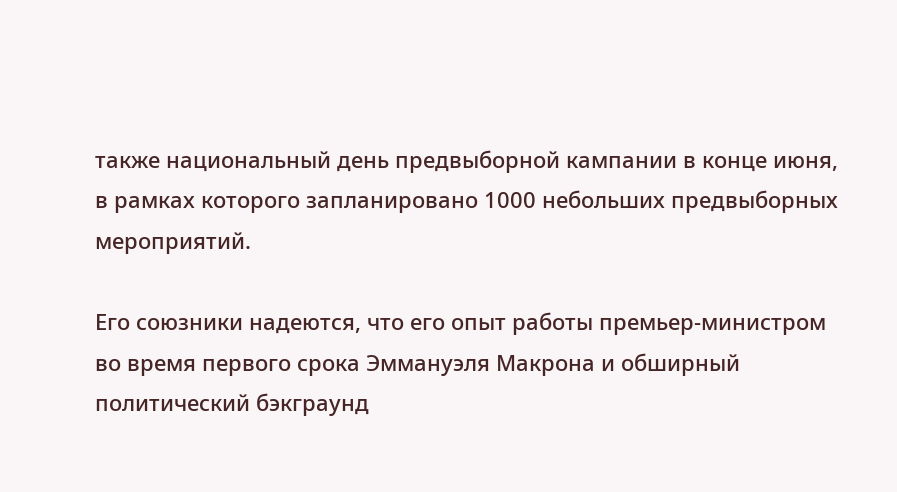также национальный день предвыборной кампании в конце июня, в рамках которого запланировано 1000 небольших предвыборных мероприятий.

Его союзники надеются, что его опыт работы премьер-министром во время первого срока Эммануэля Макрона и обширный политический бэкграунд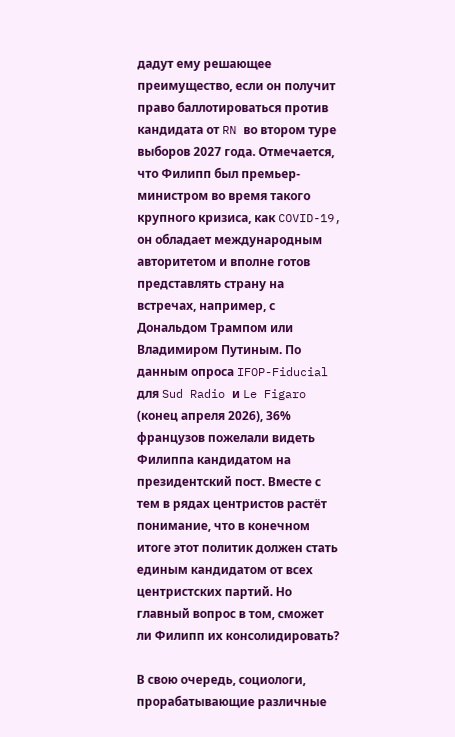дадут ему решающее преимущество, если он получит право баллотироваться против кандидата от RN во втором туре выборов 2027 года. Отмечается, что Филипп был премьер-министром во время такого крупного кризиса, как COVID-19, он обладает международным авторитетом и вполне готов представлять страну на встречах, например, с Дональдом Трампом или Владимиром Путиным. По данным опроса IFOP-Fiducial для Sud Radio и Le Figaro (конец апреля 2026), 36% французов пожелали видеть Филиппа кандидатом на президентский пост. Вместе с тем в рядах центристов растёт понимание, что в конечном итоге этот политик должен стать единым кандидатом от всех центристских партий. Но главный вопрос в том, сможет ли Филипп их консолидировать?

В свою очередь, социологи, прорабатывающие различные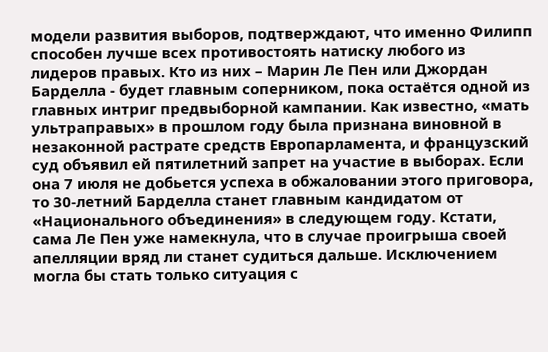модели развития выборов, подтверждают, что именно Филипп способен лучше всех противостоять натиску любого из лидеров правых. Кто из них – Марин Ле Пен или Джордан Барделла - будет главным соперником, пока остаётся одной из главных интриг предвыборной кампании. Как известно, «мать ультраправых» в прошлом году была признана виновной в незаконной растрате средств Европарламента, и французский суд объявил ей пятилетний запрет на участие в выборах. Если она 7 июля не добьется успеха в обжаловании этого приговора, то 30-летний Барделла станет главным кандидатом от «Национального объединения» в следующем году. Кстати, сама Ле Пен уже намекнула, что в случае проигрыша своей апелляции вряд ли станет судиться дальше. Исключением могла бы стать только ситуация с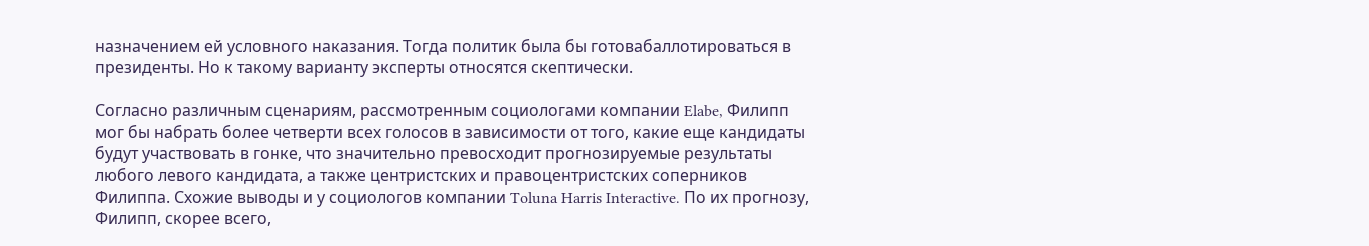назначением ей условного наказания. Тогда политик была бы готовабаллотироваться в президенты. Но к такому варианту эксперты относятся скептически.

Согласно различным сценариям, рассмотренным социологами компании Elabe, Филипп мог бы набрать более четверти всех голосов в зависимости от того, какие еще кандидаты будут участвовать в гонке, что значительно превосходит прогнозируемые результаты любого левого кандидата, а также центристских и правоцентристских соперников Филиппа. Схожие выводы и у социологов компании Toluna Harris Interactive. По их прогнозу, Филипп, скорее всего,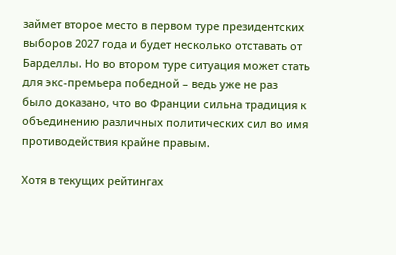займет второе место в первом туре президентских выборов 2027 года и будет несколько отставать от Барделлы. Но во втором туре ситуация может стать для экс-премьера победной – ведь уже не раз было доказано, что во Франции сильна традиция к объединению различных политических сил во имя противодействия крайне правым.

Хотя в текущих рейтингах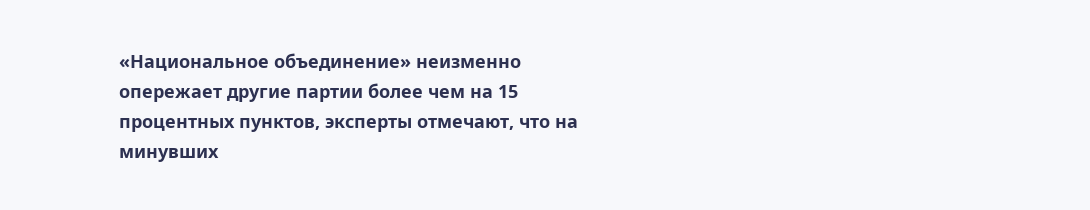«Национальное объединение» неизменно опережает другие партии более чем на 15 процентных пунктов, эксперты отмечают, что на минувших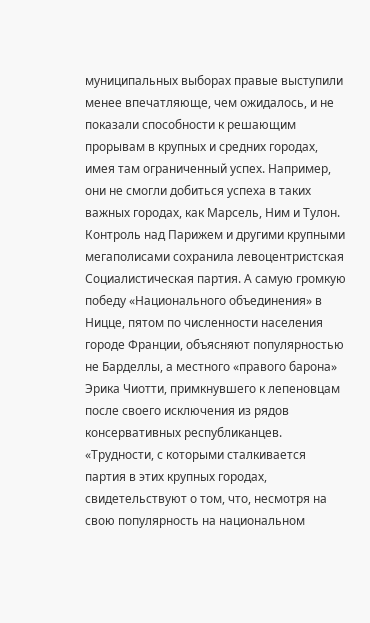муниципальных выборах правые выступили менее впечатляюще, чем ожидалось, и не показали способности к решающим прорывам в крупных и средних городах, имея там ограниченный успех. Например, они не смогли добиться успеха в таких важных городах, как Марсель, Ним и Тулон. Контроль над Парижем и другими крупными мегаполисами сохранила левоцентристская Социалистическая партия. А самую громкую победу «Национального объединения» в Ницце, пятом по численности населения городе Франции, объясняют популярностью не Барделлы, а местного «правого барона» Эрика Чиотти, примкнувшего к лепеновцам после своего исключения из рядов консервативных республиканцев. «Трудности, с которыми сталкивается партия в этих крупных городах, свидетельствуют о том, что, несмотря на свою популярность на национальном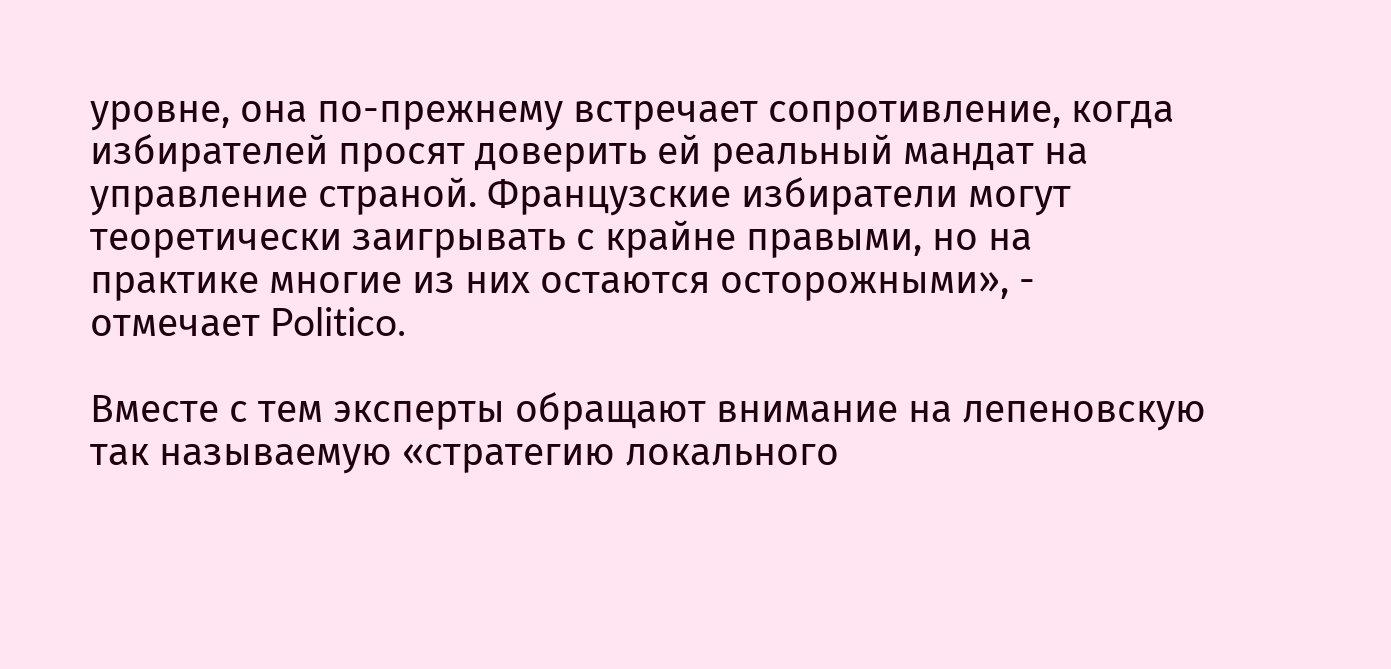уровне, она по-прежнему встречает сопротивление, когда избирателей просят доверить ей реальный мандат на управление страной. Французские избиратели могут теоретически заигрывать с крайне правыми, но на практике многие из них остаются осторожными», - отмечает Politico.

Вместе с тем эксперты обращают внимание на лепеновскую так называемую «стратегию локального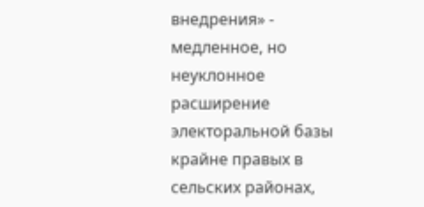внедрения» - медленное, но неуклонное расширение электоральной базы крайне правых в сельских районах,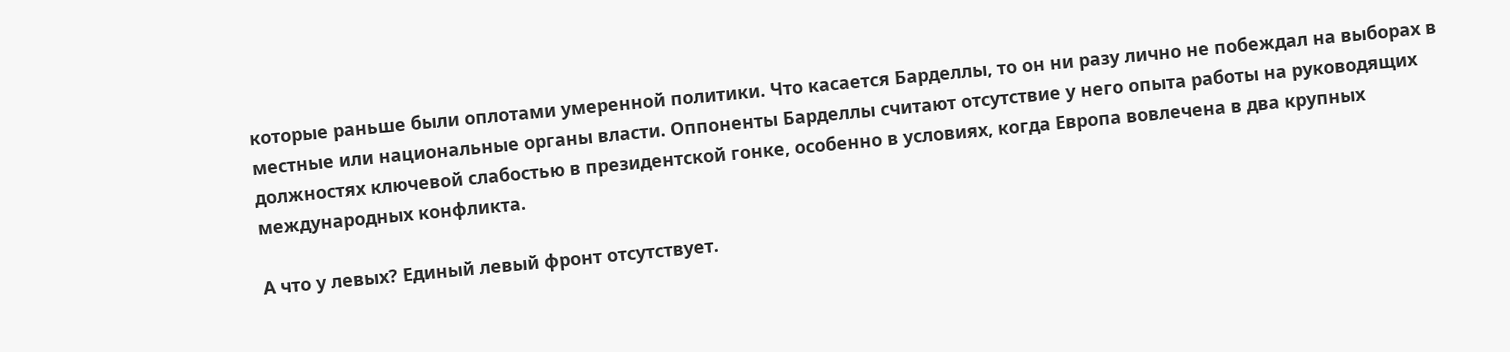которые раньше были оплотами умеренной политики. Что касается Барделлы, то он ни разу лично не побеждал на выборах в местные или национальные органы власти. Оппоненты Барделлы считают отсутствие у него опыта работы на руководящих должностях ключевой слабостью в президентской гонке, особенно в условиях, когда Европа вовлечена в два крупных международных конфликта.

А что у левых? Единый левый фронт отсутствует.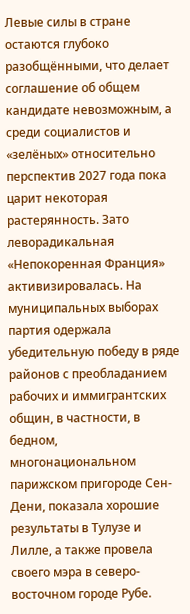Левые силы в стране остаются глубоко разобщёнными, что делает соглашение об общем кандидате невозможным, а среди социалистов и «зелёных» относительно перспектив 2027 года пока царит некоторая растерянность. Зато леворадикальная «Непокоренная Франция» активизировалась. На муниципальных выборах партия одержала убедительную победу в ряде районов с преобладанием рабочих и иммигрантских общин, в частности, в бедном, многонациональном парижском пригороде Сен-Дени, показала хорошие результаты в Тулузе и Лилле, а также провела своего мэра в северо-восточном городе Рубе.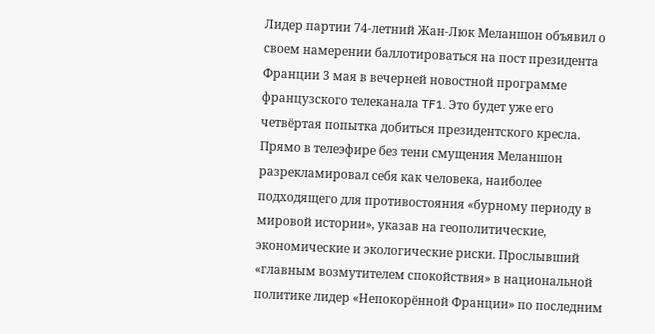Лидер партии 74-летний Жан-Люк Меланшон объявил о своем намерении баллотироваться на пост президента Франции 3 мая в вечерней новостной программе французского телеканала TF1. Это будет уже его четвёртая попытка добиться президентского кресла. Прямо в телеэфире без тени смущения Меланшон разрекламировал себя как человека, наиболее подходящего для противостояния «бурному периоду в мировой истории», указав на геополитические, экономические и экологические риски. Прослывший «главным возмутителем спокойствия» в национальной политике лидер «Непокорённой Франции» по последним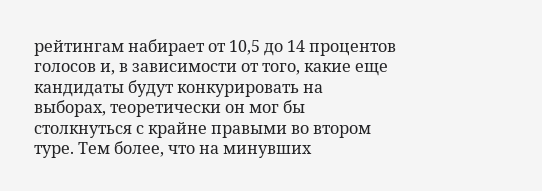рейтингам набирает от 10,5 до 14 процентов голосов и, в зависимости от того, какие еще кандидаты будут конкурировать на выборах, теоретически он мог бы столкнуться с крайне правыми во втором туре. Тем более, что на минувших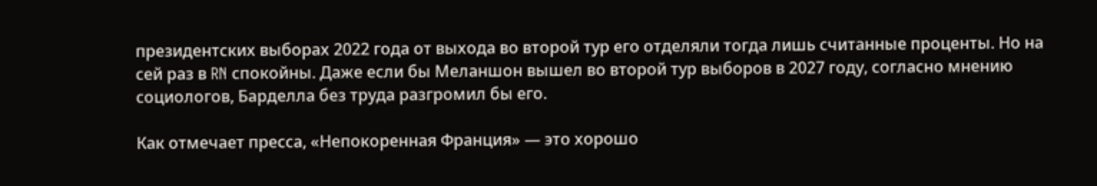президентских выборах 2022 года от выхода во второй тур его отделяли тогда лишь считанные проценты. Но на сей раз в RN спокойны. Даже если бы Меланшон вышел во второй тур выборов в 2027 году, согласно мнению социологов, Барделла без труда разгромил бы его.

Как отмечает пресса, «Непокоренная Франция» — это хорошо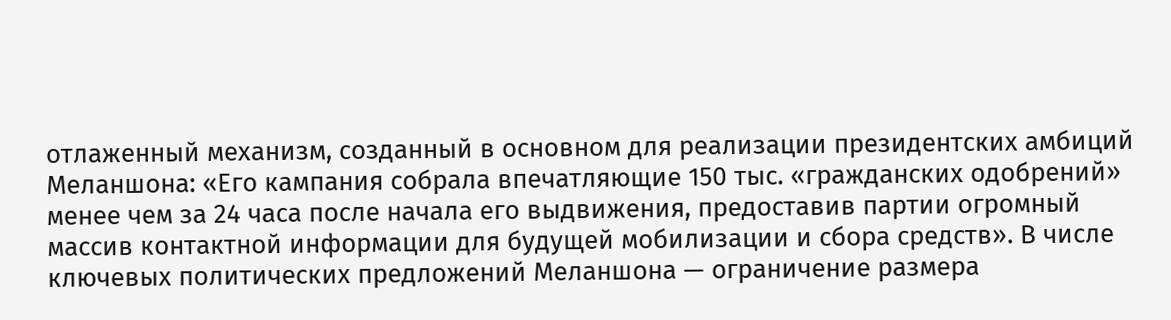отлаженный механизм, созданный в основном для реализации президентских амбиций Меланшона: «Его кампания собрала впечатляющие 150 тыс. «гражданских одобрений» менее чем за 24 часа после начала его выдвижения, предоставив партии огромный массив контактной информации для будущей мобилизации и сбора средств». В числе ключевых политических предложений Меланшона — ограничение размера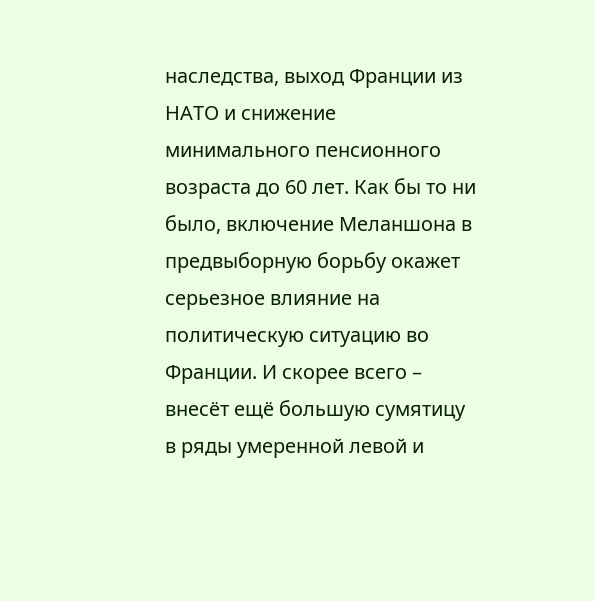наследства, выход Франции из НАТО и снижение минимального пенсионного возраста до 60 лет. Как бы то ни было, включение Меланшона в предвыборную борьбу окажет серьезное влияние на политическую ситуацию во Франции. И скорее всего – внесёт ещё большую сумятицу в ряды умеренной левой и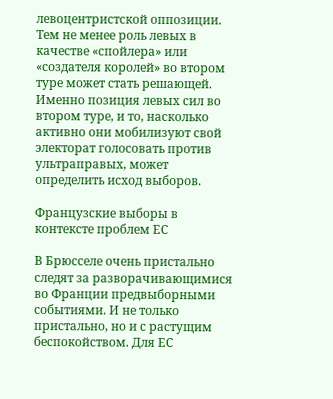левоцентристской оппозиции. Тем не менее роль левых в качестве «спойлера» или «создателя королей» во втором туре может стать решающей. Именно позиция левых сил во втором туре, и то, насколько активно они мобилизуют свой электорат голосовать против ультраправых, может определить исход выборов.

Французские выборы в контексте проблем ЕС

В Брюсселе очень пристально следят за разворачивающимися во Франции предвыборными событиями. И не только пристально, но и с растущим беспокойством. Для ЕС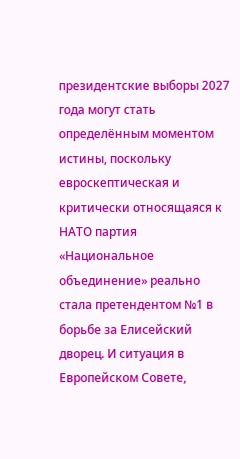президентские выборы 2027 года могут стать определённым моментом истины, поскольку евроскептическая и критически относящаяся к НАТО партия «Национальное объединение» реально стала претендентом №1 в борьбе за Елисейский дворец. И ситуация в Европейском Совете,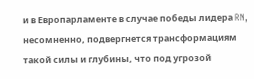и в Европарламенте в случае победы лидера RN, несомненно, подвергнется трансформациям такой силы и глубины, что под угрозой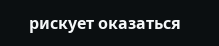рискует оказаться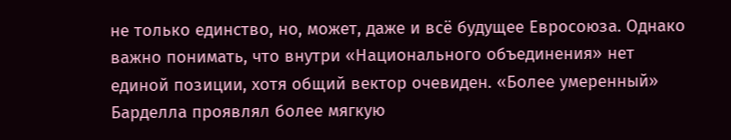не только единство, но, может, даже и всё будущее Евросоюза. Однако важно понимать, что внутри «Национального объединения» нет единой позиции, хотя общий вектор очевиден. «Более умеренный» Барделла проявлял более мягкую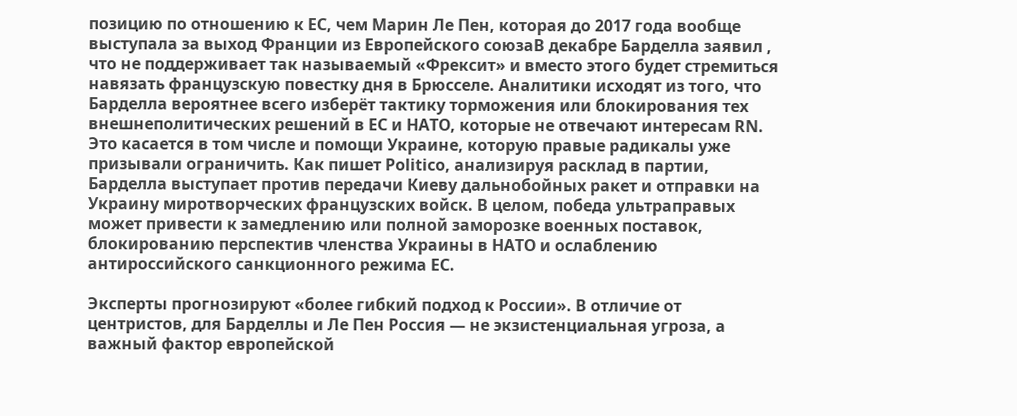позицию по отношению к ЕС, чем Марин Ле Пен, которая до 2017 года вообще выступала за выход Франции из Европейского союзаВ декабре Барделла заявил , что не поддерживает так называемый «Фрексит» и вместо этого будет стремиться навязать французскую повестку дня в Брюсселе. Аналитики исходят из того, что Барделла вероятнее всего изберёт тактику торможения или блокирования тех внешнеполитических решений в ЕС и НАТО, которые не отвечают интересам RN. Это касается в том числе и помощи Украине, которую правые радикалы уже призывали ограничить. Как пишет Politico, анализируя расклад в партии, Барделла выступает против передачи Киеву дальнобойных ракет и отправки на Украину миротворческих французских войск. В целом, победа ультраправых может привести к замедлению или полной заморозке военных поставок, блокированию перспектив членства Украины в НАТО и ослаблению антироссийского санкционного режима ЕС.

Эксперты прогнозируют «более гибкий подход к России». В отличие от центристов, для Барделлы и Ле Пен Россия — не экзистенциальная угроза, а важный фактор европейской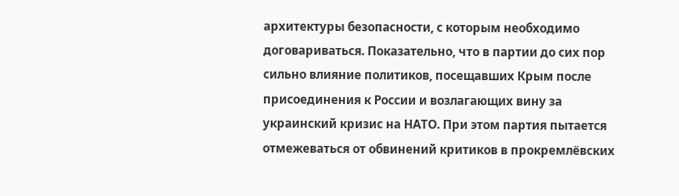архитектуры безопасности, с которым необходимо договариваться. Показательно, что в партии до сих пор сильно влияние политиков, посещавших Крым после присоединения к России и возлагающих вину за украинский кризис на НАТО. При этом партия пытается отмежеваться от обвинений критиков в прокремлёвских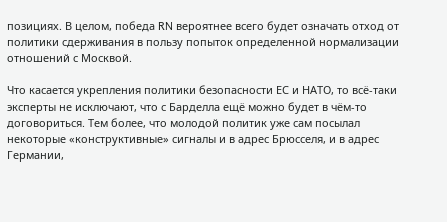позициях. В целом, победа RN вероятнее всего будет означать отход от политики сдерживания в пользу попыток определенной нормализации отношений с Москвой.

Что касается укрепления политики безопасности ЕС и НАТО, то всё-таки эксперты не исключают, что с Барделла ещё можно будет в чём-то договориться. Тем более, что молодой политик уже сам посылал некоторые «конструктивные» сигналы и в адрес Брюсселя, и в адрес Германии,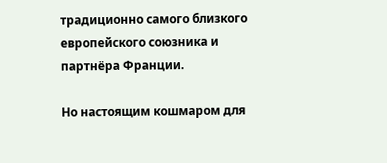традиционно самого близкого европейского союзника и партнёра Франции.

Но настоящим кошмаром для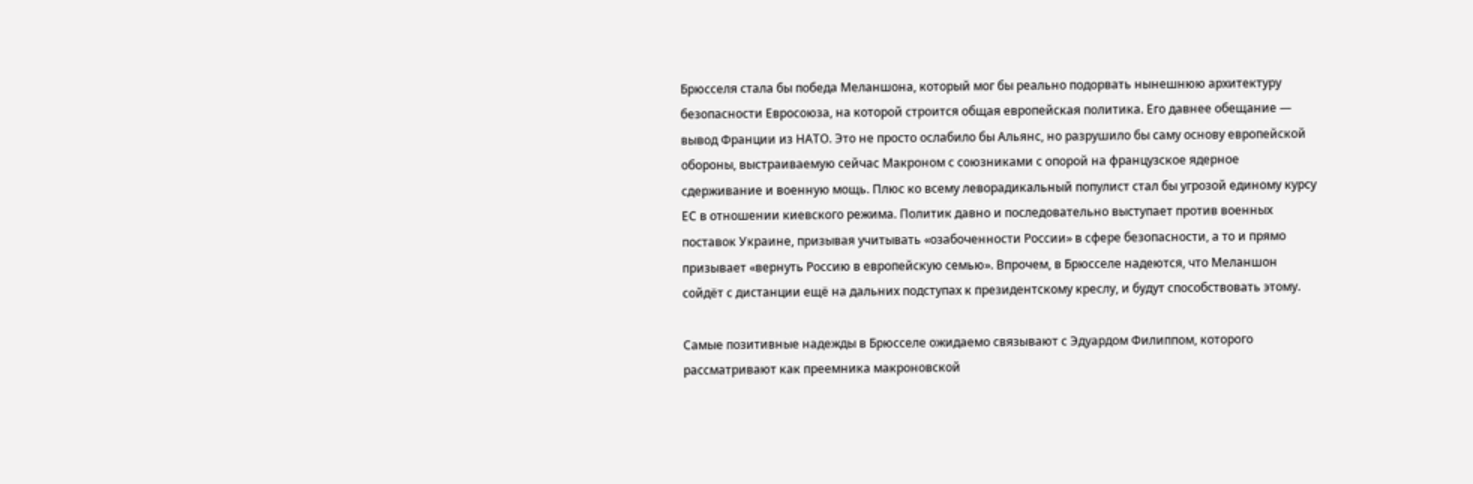Брюсселя стала бы победа Меланшона, который мог бы реально подорвать нынешнюю архитектуру безопасности Евросоюза, на которой строится общая европейская политика. Его давнее обещание — вывод Франции из НАТО. Это не просто ослабило бы Альянс, но разрушило бы саму основу европейской обороны, выстраиваемую сейчас Макроном с союзниками с опорой на французское ядерное сдерживание и военную мощь. Плюс ко всему леворадикальный популист стал бы угрозой единому курсу ЕС в отношении киевского режима. Политик давно и последовательно выступает против военных поставок Украине, призывая учитывать «озабоченности России» в сфере безопасности, а то и прямо призывает «вернуть Россию в европейскую семью». Впрочем, в Брюсселе надеются, что Меланшон сойдёт с дистанции ещё на дальних подступах к президентскому креслу, и будут способствовать этому.

Самые позитивные надежды в Брюсселе ожидаемо связывают с Эдуардом Филиппом, которого рассматривают как преемника макроновской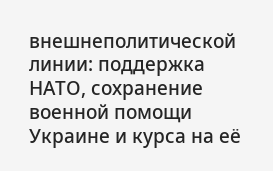внешнеполитической линии: поддержка НАТО, сохранение военной помощи Украине и курса на её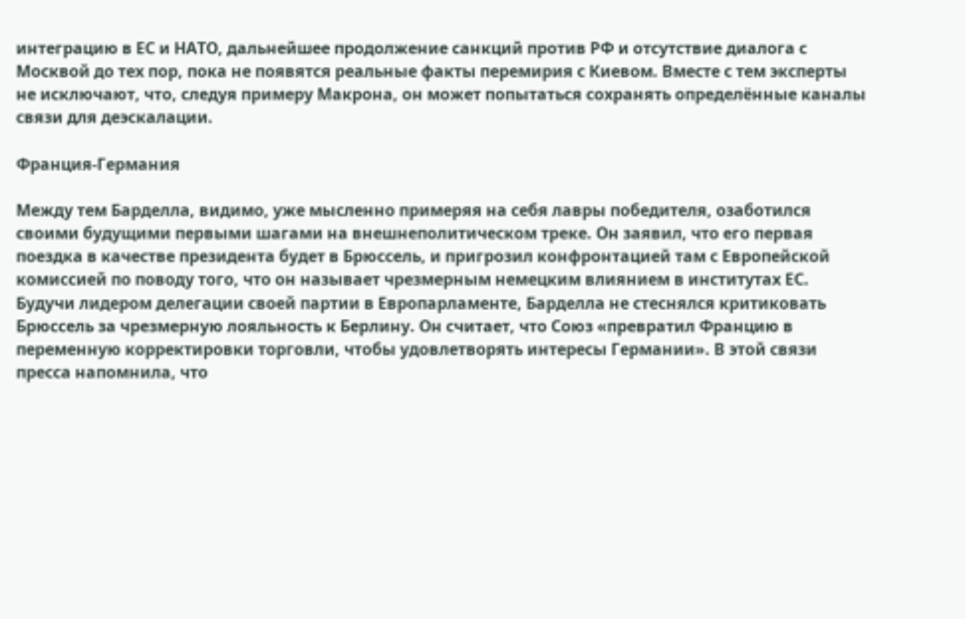интеграцию в ЕС и НАТО, дальнейшее продолжение санкций против РФ и отсутствие диалога с Москвой до тех пор, пока не появятся реальные факты перемирия с Киевом. Вместе с тем эксперты не исключают, что, следуя примеру Макрона, он может попытаться сохранять определённые каналы связи для деэскалации.

Франция-Германия

Между тем Барделла, видимо, уже мысленно примеряя на себя лавры победителя, озаботился своими будущими первыми шагами на внешнеполитическом треке. Он заявил, что его первая поездка в качестве президента будет в Брюссель, и пригрозил конфронтацией там с Европейской комиссией по поводу того, что он называет чрезмерным немецким влиянием в институтах ЕС. Будучи лидером делегации своей партии в Европарламенте, Барделла не стеснялся критиковать Брюссель за чрезмерную лояльность к Берлину. Он считает, что Союз «превратил Францию в переменную корректировки торговли, чтобы удовлетворять интересы Германии». В этой связи пресса напомнила, что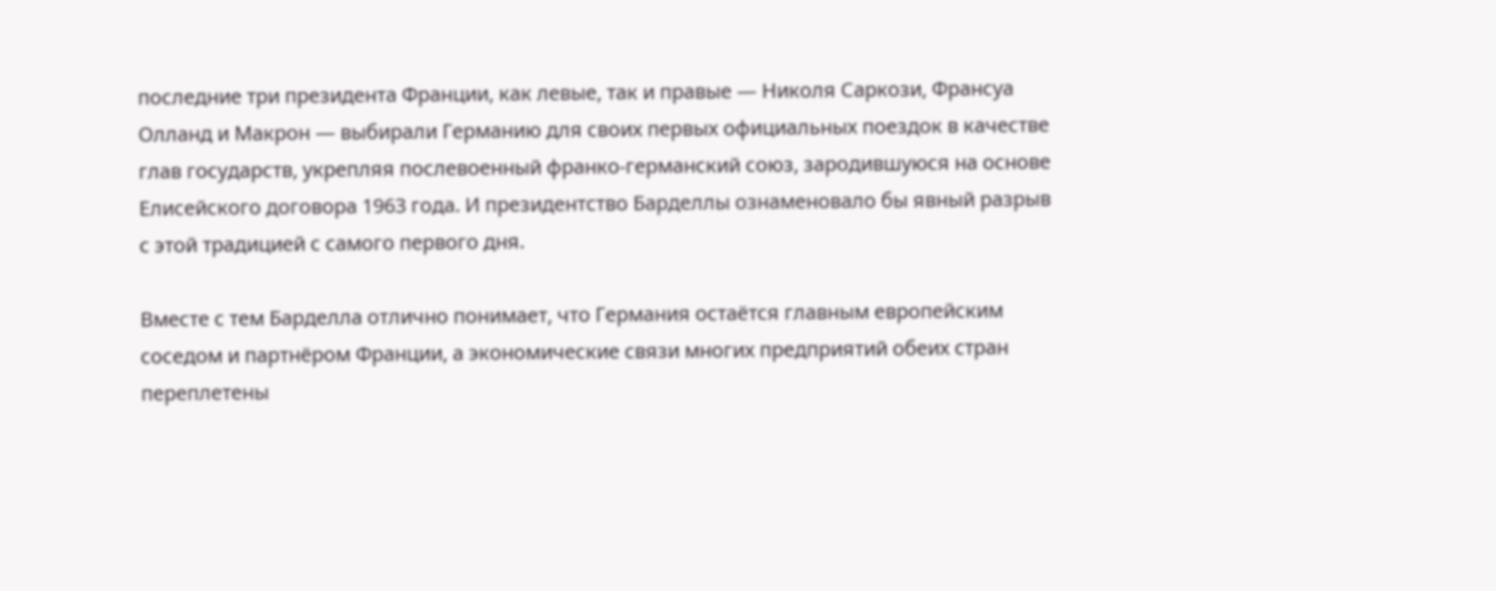последние три президента Франции, как левые, так и правые — Николя Саркози, Франсуа Олланд и Макрон — выбирали Германию для своих первых официальных поездок в качестве глав государств, укрепляя послевоенный франко-германский союз, зародившуюся на основе Елисейского договора 1963 года. И президентство Барделлы ознаменовало бы явный разрыв с этой традицией с самого первого дня.

Вместе с тем Барделла отлично понимает, что Германия остаётся главным европейским соседом и партнёром Франции, а экономические связи многих предприятий обеих стран переплетены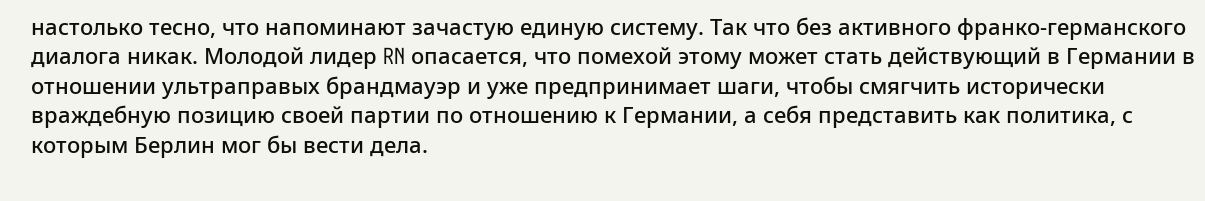настолько тесно, что напоминают зачастую единую систему. Так что без активного франко-германского диалога никак. Молодой лидер RN опасается, что помехой этому может стать действующий в Германии в отношении ультраправых брандмауэр и уже предпринимает шаги, чтобы смягчить исторически враждебную позицию своей партии по отношению к Германии, а себя представить как политика, с которым Берлин мог бы вести дела.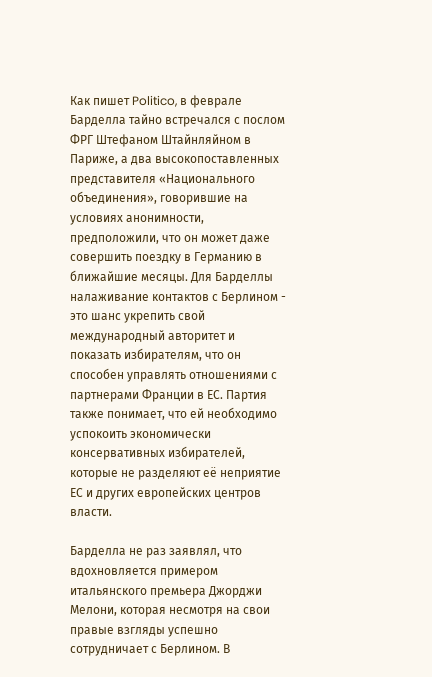Как пишет Politico, в феврале Барделла тайно встречался с послом ФРГ Штефаном Штайнляйном в Париже, а два высокопоставленных представителя «Национального объединения», говорившие на условиях анонимности, предположили, что он может даже совершить поездку в Германию в ближайшие месяцы. Для Барделлы налаживание контактов с Берлином - это шанс укрепить свой международный авторитет и показать избирателям, что он способен управлять отношениями с партнерами Франции в ЕС. Партия также понимает, что ей необходимо успокоить экономически консервативных избирателей, которые не разделяют её неприятие ЕС и других европейских центров власти.

Барделла не раз заявлял, что вдохновляется примером итальянского премьера Джорджи Мелони, которая несмотря на свои правые взгляды успешно сотрудничает с Берлином. В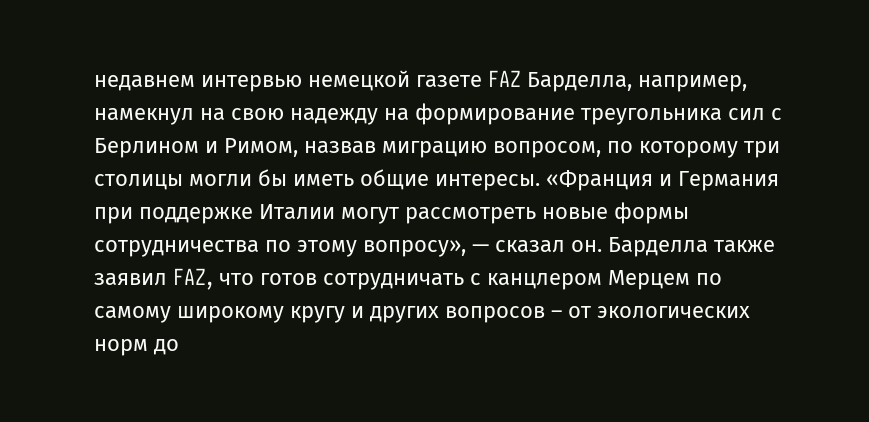недавнем интервью немецкой газете FAZ Барделла, например, намекнул на свою надежду на формирование треугольника сил с Берлином и Римом, назвав миграцию вопросом, по которому три столицы могли бы иметь общие интересы. «Франция и Германия при поддержке Италии могут рассмотреть новые формы сотрудничества по этому вопросу», — сказал он. Барделла также заявил FAZ, что готов сотрудничать с канцлером Мерцем по самому широкому кругу и других вопросов – от экологических норм до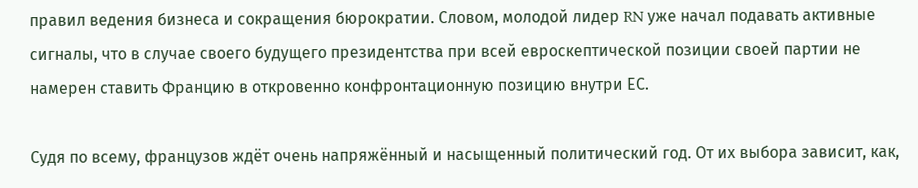правил ведения бизнеса и сокращения бюрократии. Словом, молодой лидер RN уже начал подавать активные сигналы, что в случае своего будущего президентства при всей евроскептической позиции своей партии не намерен ставить Францию в откровенно конфронтационную позицию внутри ЕС.

Судя по всему, французов ждёт очень напряжённый и насыщенный политический год. От их выбора зависит, как,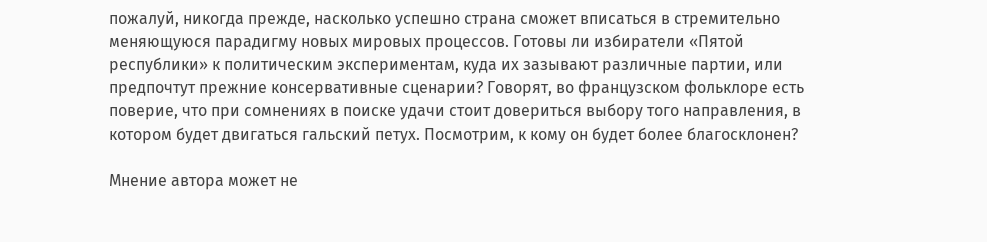пожалуй, никогда прежде, насколько успешно страна сможет вписаться в стремительно меняющуюся парадигму новых мировых процессов. Готовы ли избиратели «Пятой республики» к политическим экспериментам, куда их зазывают различные партии, или предпочтут прежние консервативные сценарии? Говорят, во французском фольклоре есть поверие, что при сомнениях в поиске удачи стоит довериться выбору того направления, в котором будет двигаться гальский петух. Посмотрим, к кому он будет более благосклонен?

Мнение автора может не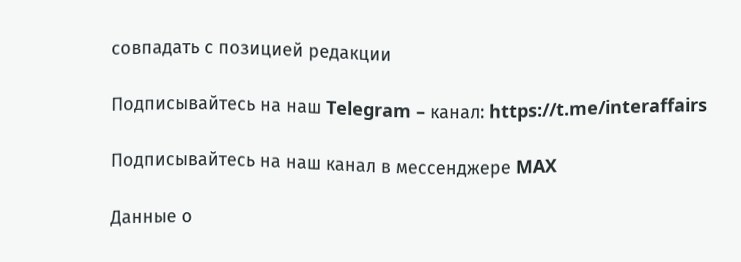совпадать с позицией редакции

Подписывайтесь на наш Telegram – канал: https://t.me/interaffairs

Подписывайтесь на наш канал в мессенджере MAX

Данные о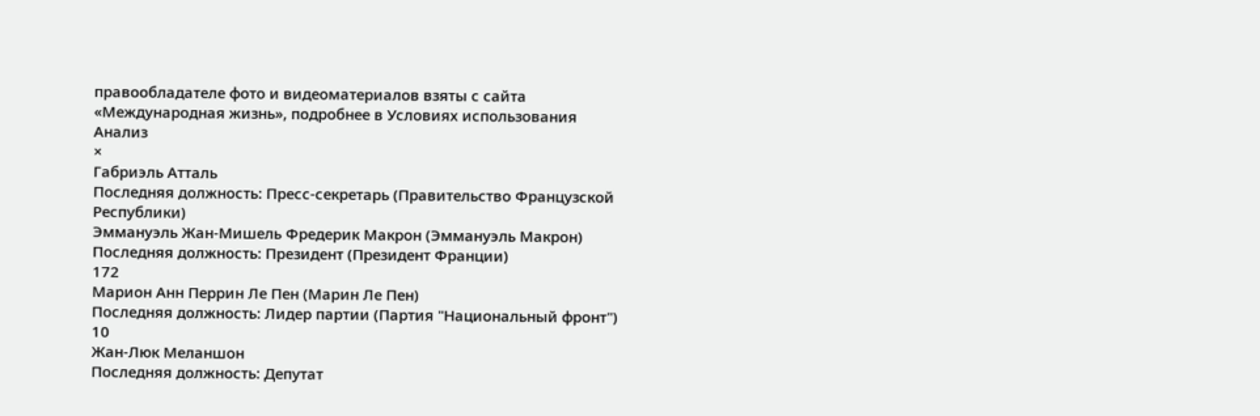правообладателе фото и видеоматериалов взяты с сайта «Международная жизнь», подробнее в Условиях использования
Анализ
×
Габриэль Атталь
Последняя должность: Пресс-секретарь (Правительство Французской Республики)
Эммануэль Жан-Мишель Фредерик Макрон (Эммануэль Макрон)
Последняя должность: Президент (Президент Франции)
172
Марион Анн Перрин Ле Пен (Марин Ле Пен)
Последняя должность: Лидер партии (Партия "Национальный фронт")
10
Жан-Люк Меланшон
Последняя должность: Депутат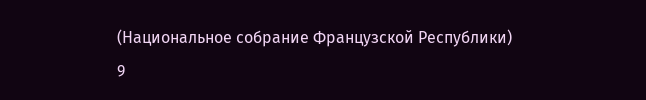(Национальное собрание Французской Республики)
9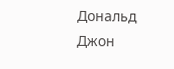Дональд Джон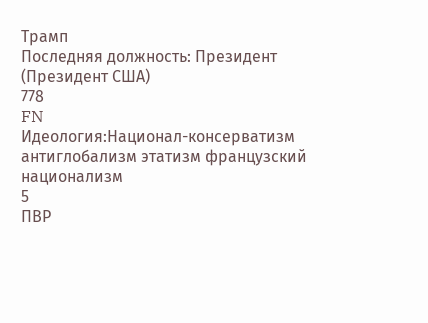Трамп
Последняя должность: Президент (Президент США)
778
FN
Идеология:Национал-консерватизм антиглобализм этатизм французский национализм
5
ПВР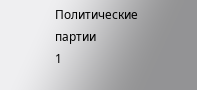Политические партии
1